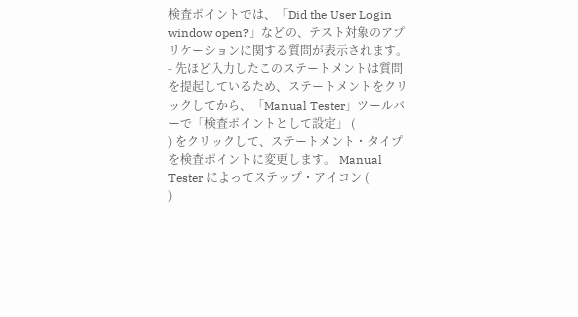検査ポイントでは、「Did the User Login window open?」などの、テスト対象のアプリケーションに関する質問が表示されます。
- 先ほど入力したこのステートメントは質問を提起しているため、ステートメントをクリックしてから、「Manual Tester」ツールバーで「検査ポイントとして設定」 (
) をクリックして、ステートメント・タイプを検査ポイントに変更します。 Manual Tester によってステップ・アイコン (
)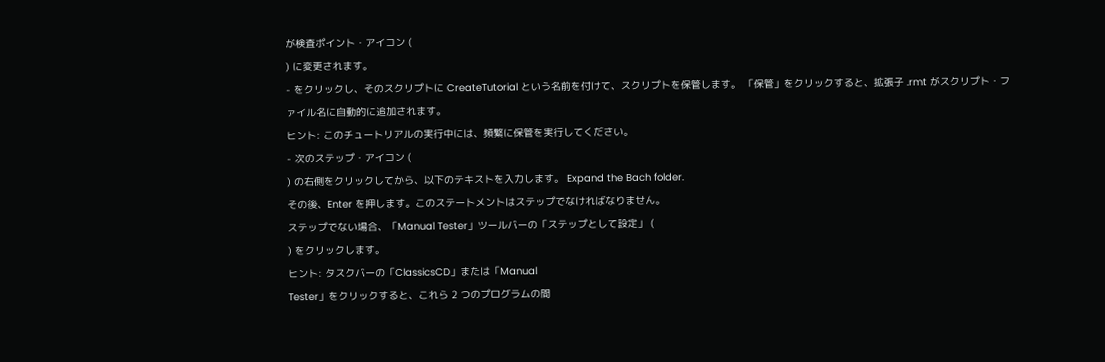が検査ポイント・アイコン (
) に変更されます。
- をクリックし、そのスクリプトに CreateTutorial という名前を付けて、スクリプトを保管します。 「保管」をクリックすると、拡張子 .rmt がスクリプト・ファイル名に自動的に追加されます。
ヒント: このチュートリアルの実行中には、頻繁に保管を実行してください。
- 次のステップ・アイコン (
) の右側をクリックしてから、以下のテキストを入力します。 Expand the Bach folder.
その後、Enter を押します。このステートメントはステップでなければなりません。
ステップでない場合、「Manual Tester」ツールバーの「ステップとして設定」 (
) をクリックします。
ヒント: タスクバーの「ClassicsCD」または「Manual
Tester」をクリックすると、これら 2 つのプログラムの間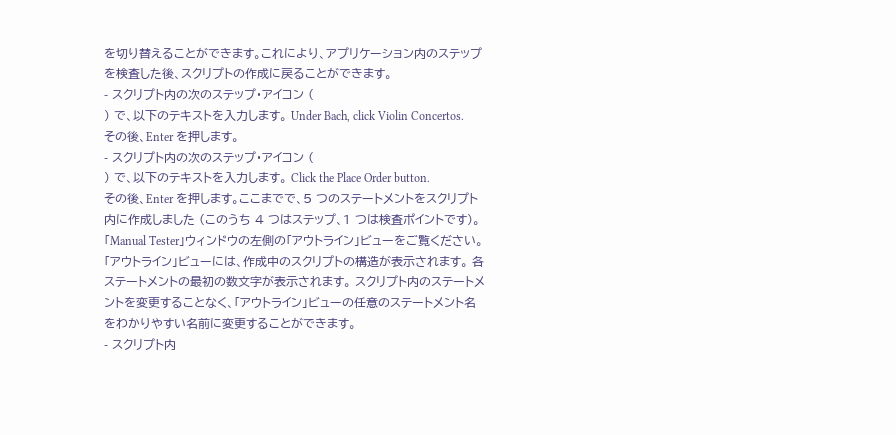を切り替えることができます。これにより、アプリケーション内のステップを検査した後、スクリプトの作成に戻ることができます。
- スクリプト内の次のステップ・アイコン (
) で、以下のテキストを入力します。 Under Bach, click Violin Concertos.
その後、Enter を押します。
- スクリプト内の次のステップ・アイコン (
) で、以下のテキストを入力します。 Click the Place Order button.
その後、Enter を押します。ここまでで、5 つのステートメントをスクリプト内に作成しました (このうち 4 つはステップ、1 つは検査ポイントです)。「Manual Tester」ウィンドウの左側の「アウトライン」ビューをご覧ください。「アウトライン」ビューには、作成中のスクリプトの構造が表示されます。 各ステートメントの最初の数文字が表示されます。 スクリプト内のステートメントを変更することなく、「アウトライン」ビューの任意のステートメント名をわかりやすい名前に変更することができます。
- スクリプト内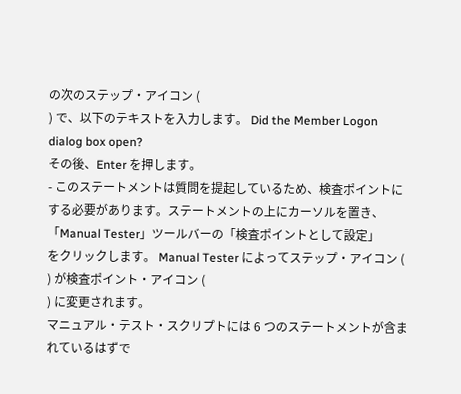の次のステップ・アイコン (
) で、以下のテキストを入力します。 Did the Member Logon dialog box open?
その後、Enter を押します。
- このステートメントは質問を提起しているため、検査ポイントにする必要があります。ステートメントの上にカーソルを置き、「Manual Tester」ツールバーの「検査ポイントとして設定」
をクリックします。 Manual Tester によってステップ・アイコン (
) が検査ポイント・アイコン (
) に変更されます。
マニュアル・テスト・スクリプトには 6 つのステートメントが含まれているはずで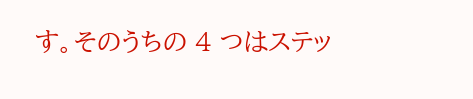す。そのうちの 4 つはステッ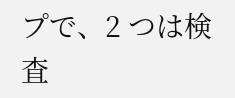プで、2 つは検査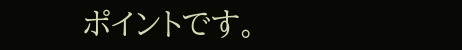ポイントです。